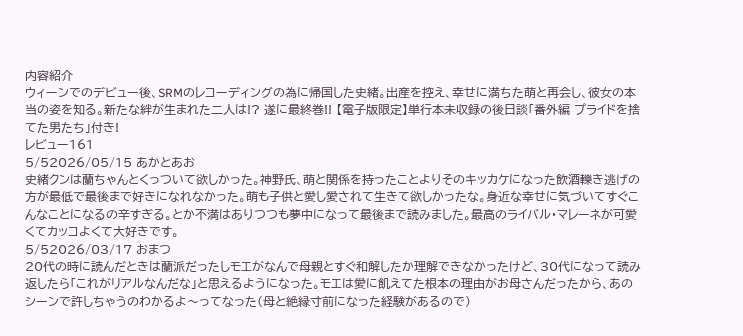内容紹介
ウィーンでのデビュー後、SRMのレコーディングの為に帰国した史緒。出産を控え、幸せに満ちた萌と再会し、彼女の本当の姿を知る。新たな絆が生まれた二人は!? 遂に最終巻!! 【電子版限定】単行本未収録の後日談「番外編 プライドを捨てた男たち」付き!
レビュー161
5/52026/05/15 あかとあお
史緒クンは蘭ちゃんとくっついて欲しかった。神野氏、萌と関係を持ったことよりそのキッカケになった飲酒轢き逃げの方が最低で最後まで好きになれなかった。萌も子供と愛し愛されて生きて欲しかったな。身近な幸せに気づいてすぐこんなことになるの辛すぎる。とか不満はありつつも夢中になって最後まで読みました。最高のライバル・マレーネが可愛くてカッコよくて大好きです。
5/52026/03/17 おまつ
20代の時に読んだときは蘭派だったしモエがなんで母親とすぐ和解したか理解できなかったけど、30代になって読み返したら「これがリアルなんだな」と思えるようになった。モエは愛に飢えてた根本の理由がお母さんだったから、あのシーンで許しちゃうのわかるよ〜ってなった(母と絶縁寸前になった経験があるので)